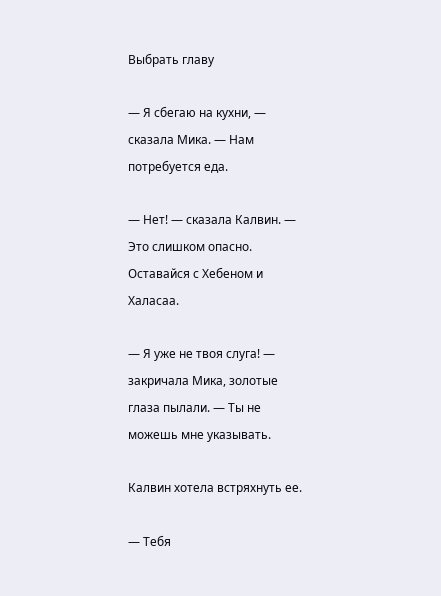Выбрать главу

— Я сбегаю на кухни, — сказала Мика. — Нам потребуется еда.

— Нет! — сказала Калвин. — Это слишком опасно. Оставайся с Хебеном и Халасаа.

— Я уже не твоя слуга! — закричала Мика, золотые глаза пылали. — Ты не можешь мне указывать.

Калвин хотела встряхнуть ее.

— Тебя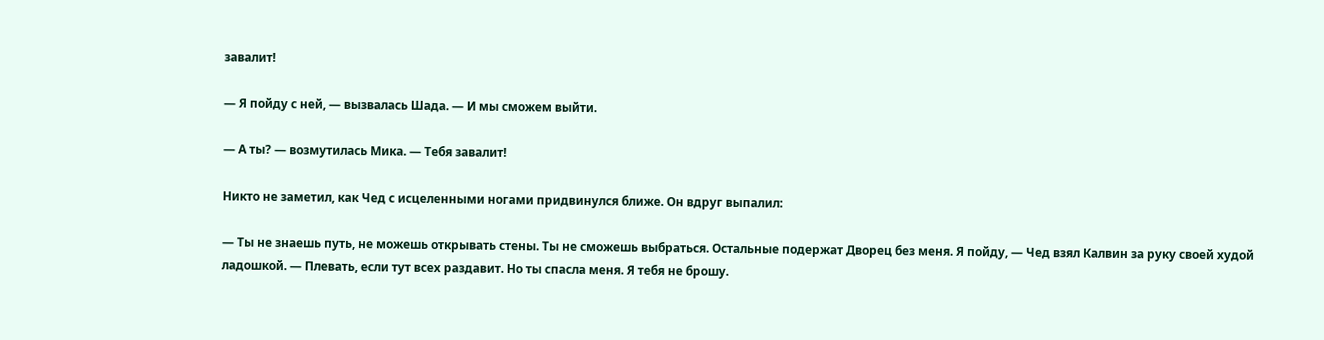завалит!

— Я пойду с ней, — вызвалась Шада. — И мы сможем выйти.

— А ты? — возмутилась Мика. — Тебя завалит!

Никто не заметил, как Чед с исцеленными ногами придвинулся ближе. Он вдруг выпалил:

— Ты не знаешь путь, не можешь открывать стены. Ты не сможешь выбраться. Остальные подержат Дворец без меня. Я пойду, — Чед взял Калвин за руку своей худой ладошкой. — Плевать, если тут всех раздавит. Но ты спасла меня. Я тебя не брошу.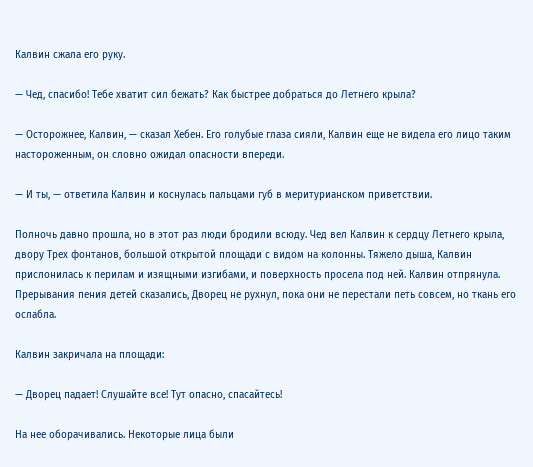Калвин сжала его руку.

— Чед, спасибо! Тебе хватит сил бежать? Как быстрее добраться до Летнего крыла?

— Осторожнее, Калвин, — сказал Хебен. Его голубые глаза сияли, Калвин еще не видела его лицо таким настороженным, он словно ожидал опасности впереди.

— И ты, — ответила Калвин и коснулась пальцами губ в меритурианском приветствии.

Полночь давно прошла, но в этот раз люди бродили всюду. Чед вел Калвин к сердцу Летнего крыла, двору Трех фонтанов, большой открытой площади с видом на колонны. Тяжело дыша, Калвин прислонилась к перилам и изящными изгибами, и поверхность просела под ней. Калвин отпрянула. Прерывания пения детей сказались, Дворец не рухнул, пока они не перестали петь совсем, но ткань его ослабла.

Калвин закричала на площади:

— Дворец падает! Слушайте все! Тут опасно, спасайтесь!

На нее оборачивались. Некоторые лица были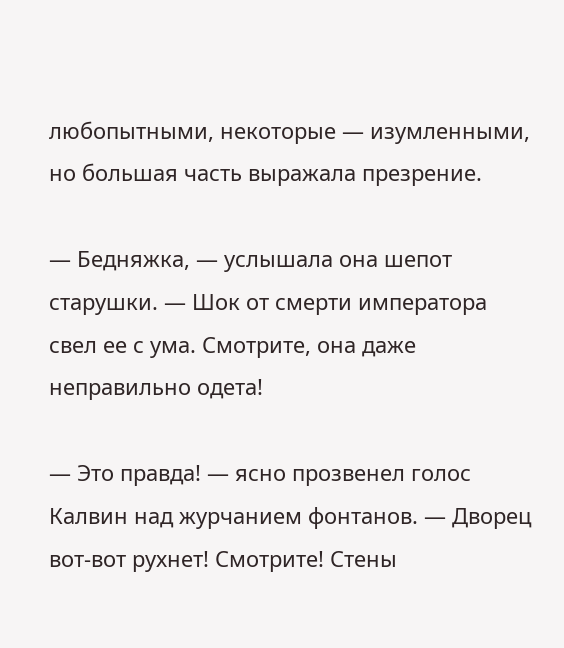любопытными, некоторые — изумленными, но большая часть выражала презрение.

— Бедняжка, — услышала она шепот старушки. — Шок от смерти императора свел ее с ума. Смотрите, она даже неправильно одета!

— Это правда! — ясно прозвенел голос Калвин над журчанием фонтанов. — Дворец вот-вот рухнет! Смотрите! Стены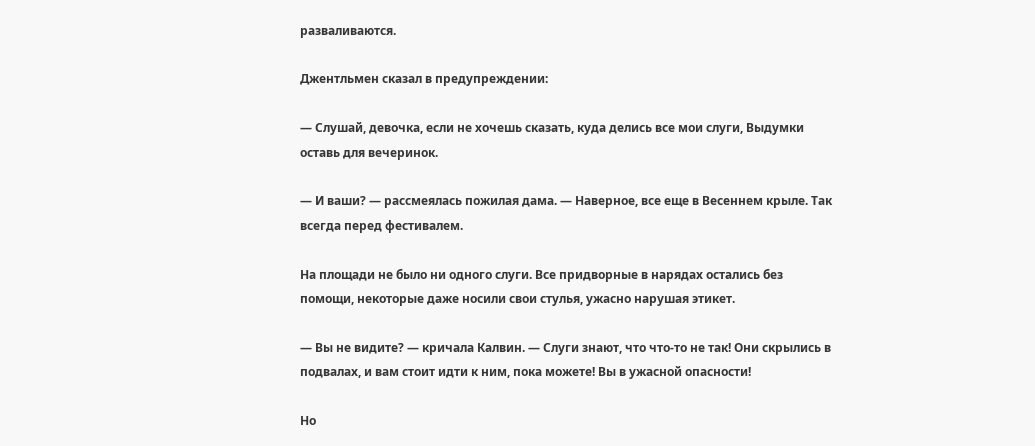разваливаются.

Джентльмен сказал в предупреждении:

— Слушай, девочка, если не хочешь сказать, куда делись все мои слуги, Выдумки оставь для вечеринок.

— И ваши? — рассмеялась пожилая дама. — Наверное, все еще в Весеннем крыле. Так всегда перед фестивалем.

На площади не было ни одного слуги. Все придворные в нарядах остались без помощи, некоторые даже носили свои стулья, ужасно нарушая этикет.

— Вы не видите? — кричала Калвин. — Слуги знают, что что-то не так! Они скрылись в подвалах, и вам стоит идти к ним, пока можете! Вы в ужасной опасности!

Но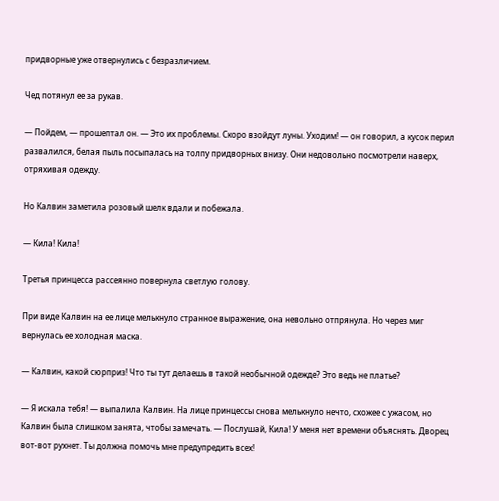придворные уже отвернулись с безразличием.

Чед потянул ее за рукав.

— Пойдем, — прошептал он. — Это их проблемы. Скоро взойдут луны. Уходим! — он говорил, а кусок перил развалился, белая пыль посыпалась на толпу придворных внизу. Они недовольно посмотрели наверх, отряхивая одежду.

Но Калвин заметила розовый шелк вдали и побежала.

— Кила! Кила!

Третья принцесса рассеянно повернула светлую голову.

При виде Калвин на ее лице мелькнуло странное выражение, она невольно отпрянула. Но через миг вернулась ее холодная маска.

— Калвин, какой сюрприз! Что ты тут делаешь в такой необычной одежде? Это ведь не платье?

— Я искала тебя! — выпалила Калвин. На лице принцессы снова мелькнуло нечто, схожее с ужасом, но Калвин была слишком занята, чтобы замечать. — Послушай, Кила! У меня нет времени объяснять. Дворец вот-вот рухнет. Ты должна помочь мне предупредить всех!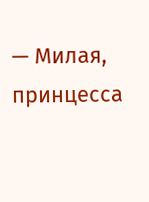— Милая, принцесса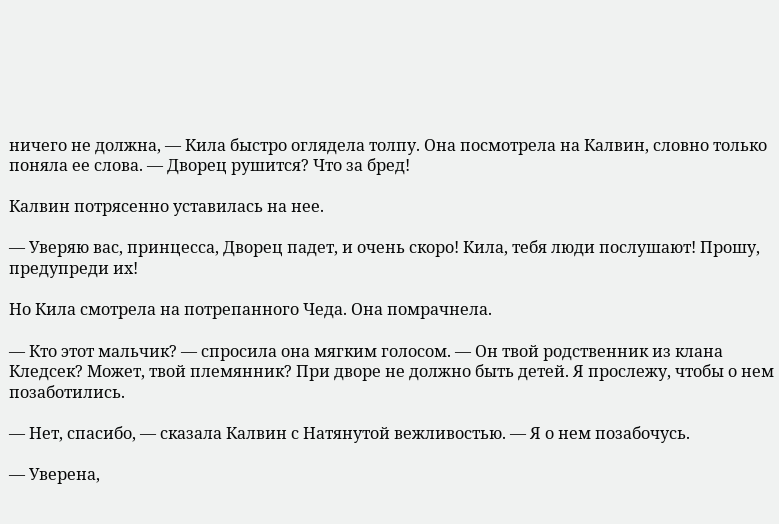ничего не должна, — Кила быстро оглядела толпу. Она посмотрела на Калвин, словно только поняла ее слова. — Дворец рушится? Что за бред!

Калвин потрясенно уставилась на нее.

— Уверяю вас, принцесса, Дворец падет, и очень скоро! Кила, тебя люди послушают! Прошу, предупреди их!

Но Кила смотрела на потрепанного Чеда. Она помрачнела.

— Кто этот мальчик? — спросила она мягким голосом. — Он твой родственник из клана Кледсек? Может, твой племянник? При дворе не должно быть детей. Я прослежу, чтобы о нем позаботились.

— Нет, спасибо, — сказала Калвин с Натянутой вежливостью. — Я о нем позабочусь.

— Уверена,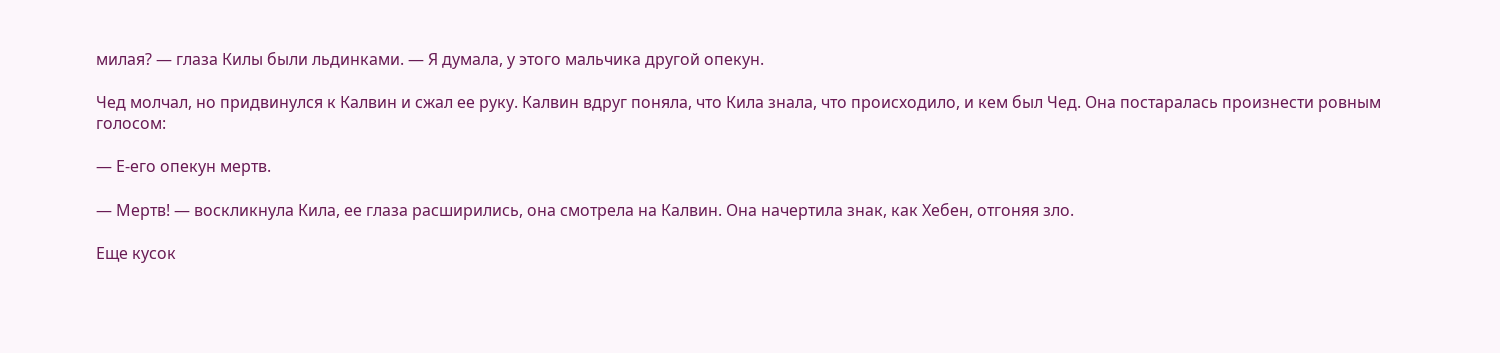милая? — глаза Килы были льдинками. — Я думала, у этого мальчика другой опекун.

Чед молчал, но придвинулся к Калвин и сжал ее руку. Калвин вдруг поняла, что Кила знала, что происходило, и кем был Чед. Она постаралась произнести ровным голосом:

— Е-его опекун мертв.

— Мертв! — воскликнула Кила, ее глаза расширились, она смотрела на Калвин. Она начертила знак, как Хебен, отгоняя зло.

Еще кусок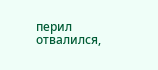перил отвалился,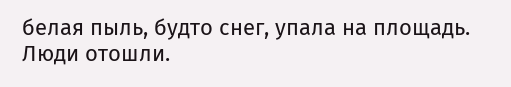белая пыль, будто снег, упала на площадь. Люди отошли.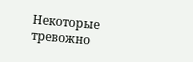Некоторые тревожно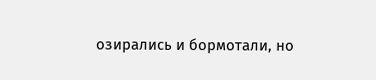озирались и бормотали, но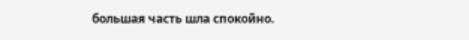большая часть шла спокойно.